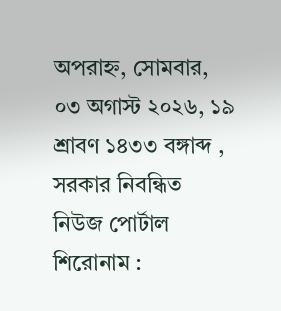অপরাহ্ন, সোমবার, ০৩ অগাস্ট ২০২৬, ১৯ শ্রাবণ ১৪৩৩ বঙ্গাব্দ , সরকার নিবন্ধিত নিউজ পোর্টাল
শিরোনাম :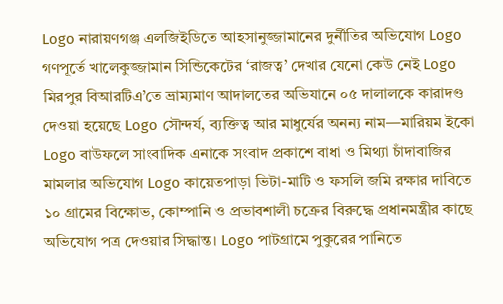Logo নারায়ণগঞ্জ এলজিইডিতে আহসানুজ্জামানের দুর্নীতির অভিযোগ Logo গণপূর্তে খালেকুজ্জামান সিন্ডিকেটের ‘রাজত্ব’ দেখার যেনো কেউ নেই Logo মিরপুর বিআরটিএ’তে ভ্রাম্যমাণ আদালতের অভিযানে ০৫ দালালকে কারাদণ্ড দেওয়া হয়েছে Logo সৌন্দর্য, ব্যক্তিত্ব আর মাধুর্যের অনন্য নাম—মারিয়ম ইকো Logo বাউফলে সাংবাদিক এনাকে সংবাদ প্রকাশে বাধা ও মিথ্যা চাঁদাবাজির মামলার অভিযোগ Logo কায়েতপাড়া ভিটা-মাটি ও ফসলি জমি রক্ষার দাবিতে ১০ গ্রামের বিক্ষোভ, কোম্পানি ও প্রভাবশালী চক্রের বিরুদ্ধে প্রধানমন্ত্রীর কাছে অভিযোগ পত্র দেওয়ার সিদ্ধান্ত। Logo পাটগ্রামে পুকুরের পানিতে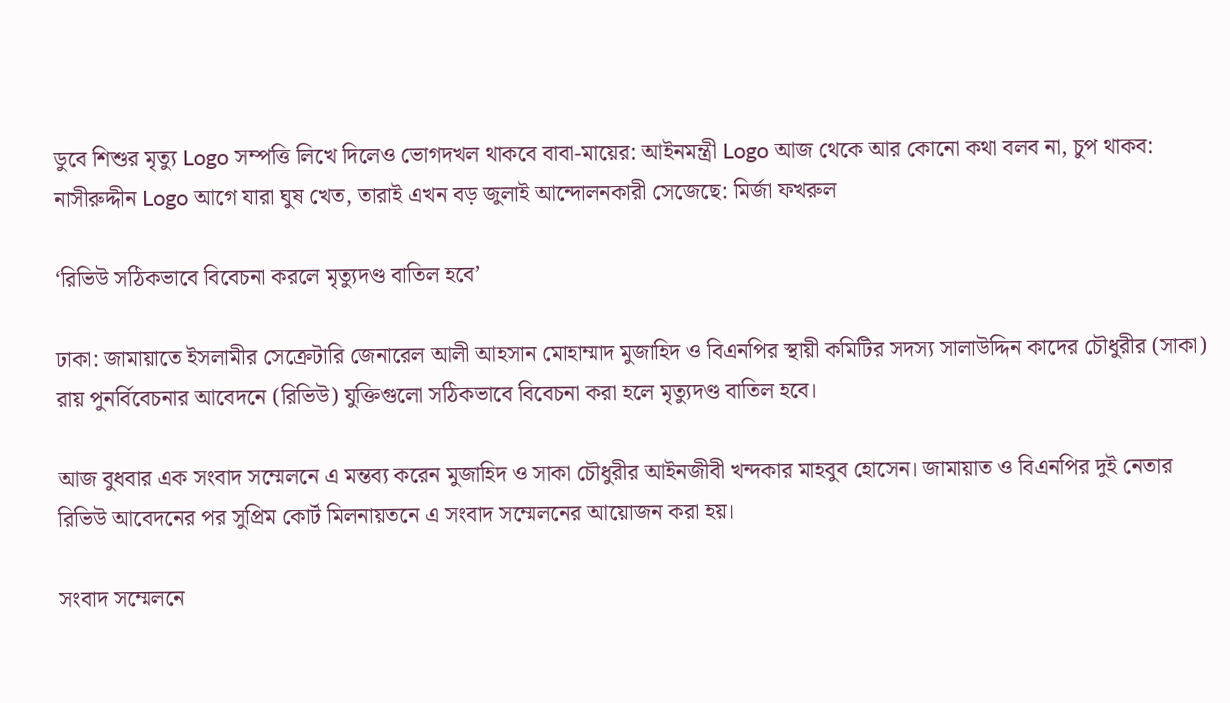ডুবে শিশুর মৃত্যু Logo সম্পত্তি লিখে দিলেও ভোগদখল থাকবে বাবা-মায়ের: আইনমন্ত্রী Logo আজ থেকে আর কোনো কথা বলব না, চুপ থাকব: নাসীরুদ্দীন Logo আগে যারা ঘুষ খেত, তারাই এখন বড় জুলাই আন্দোলনকারী সেজেছে: মির্জা ফখরুল

‘রিভিউ সঠিকভাবে বিবেচনা করলে মৃত্যুদণ্ড বাতিল হবে’

ঢাকা: জামায়াতে ইসলামীর সেক্রেটারি জেনারেল আলী আহসান মোহাম্মাদ মুজাহিদ ও বিএনপির স্থায়ী কমিটির সদস্য সালাউদ্দিন কাদের চৌধুরীর (সাকা) রায় পুনর্বিবেচনার আবেদনে (রিভিউ) যুক্তিগুলো সঠিকভাবে বিবেচনা করা হলে মৃত্যুদণ্ড বাতিল হবে।

আজ বুধবার এক সংবাদ সম্মেলনে এ মন্তব্য করেন মুজাহিদ ও সাকা চৌধুরীর আইনজীবী খন্দকার মাহবুব হোসেন। জামায়াত ও বিএনপির দুই নেতার রিভিউ আবেদনের পর সুপ্রিম কোর্ট মিলনায়তনে এ সংবাদ সম্মেলনের আয়োজন করা হয়।

সংবাদ সম্মেলনে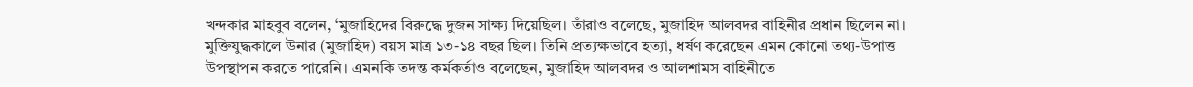খন্দকার মাহবুব বলেন, ‘মুজাহিদের বিরুদ্ধে দুজন সাক্ষ্য দিয়েছিল। তাঁরাও বলেছে, মুজাহিদ আলবদর বাহিনীর প্রধান ছিলেন না। মুক্তিযুদ্ধকালে উনার (মুজাহিদ) বয়স মাত্র ১৩-১৪ বছর ছিল। তিনি প্রত্যক্ষভাবে হত্যা, ধর্ষণ করেছেন এমন কোনো তথ্য-উপাত্ত উপস্থাপন করতে পারেনি। এমনকি তদন্ত কর্মকর্তাও বলেছেন, মুজাহিদ আলবদর ও আলশামস বাহিনীতে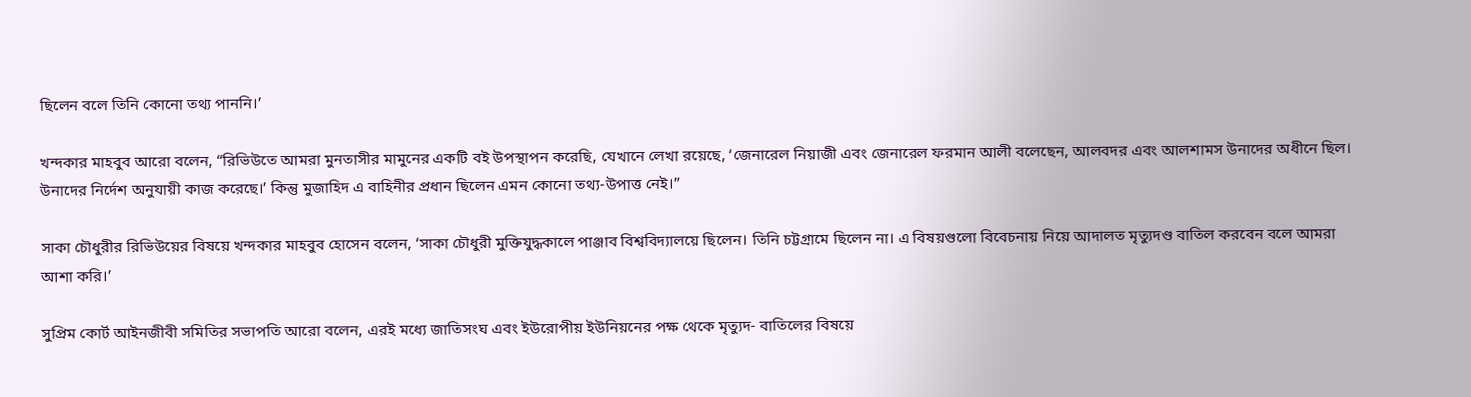ছিলেন বলে তিনি কোনো তথ্য পাননি।’

খন্দকার মাহবুব আরো বলেন, “রিভিউতে আমরা মুনতাসীর মামুনের একটি বই উপস্থাপন করেছি, যেখানে লেখা রয়েছে, ‘জেনারেল নিয়াজী এবং জেনারেল ফরমান আলী বলেছেন, আলবদর এবং আলশামস উনাদের অধীনে ছিল। উনাদের নির্দেশ অনুযায়ী কাজ করেছে।’ কিন্তু মুজাহিদ এ বাহিনীর প্রধান ছিলেন এমন কোনো তথ্য-উপাত্ত নেই।”

সাকা চৌধুরীর রিভিউয়ের বিষয়ে খন্দকার মাহবুব হোসেন বলেন, ‘সাকা চৌধুরী মুক্তিযুদ্ধকালে পাঞ্জাব বিশ্ববিদ্যালয়ে ছিলেন। তিনি চট্টগ্রামে ছিলেন না। এ বিষয়গুলো বিবেচনায় নিয়ে আদালত মৃত্যুদণ্ড বাতিল করবেন বলে আমরা আশা করি।’

সুপ্রিম কোর্ট আইনজীবী সমিতির সভাপতি আরো বলেন, এরই মধ্যে জাতিসংঘ এবং ইউরোপীয় ইউনিয়নের পক্ষ থেকে মৃত্যুদ- বাতিলের বিষয়ে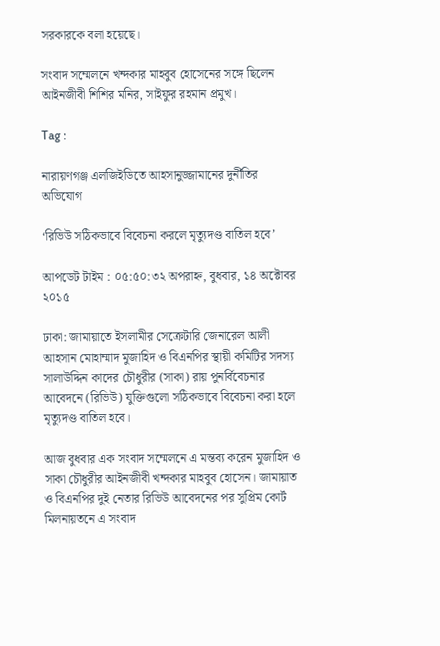সরকারকে বলা হয়েছে।

সংবাদ সম্মেলনে খন্দকার মাহবুব হোসেনের সঙ্গে ছিলেন আইনজীবী শিশির মনির, সাইফুর রহমান প্রমুখ।

Tag :

নারায়ণগঞ্জ এলজিইডিতে আহসানুজ্জামানের দুর্নীতির অভিযোগ

‘রিভিউ সঠিকভাবে বিবেচনা করলে মৃত্যুদণ্ড বাতিল হবে’

আপডেট টাইম : ০৫:৫০:৩২ অপরাহ্ন, বুধবার, ১৪ অক্টোবর ২০১৫

ঢাকা: জামায়াতে ইসলামীর সেক্রেটারি জেনারেল আলী আহসান মোহাম্মাদ মুজাহিদ ও বিএনপির স্থায়ী কমিটির সদস্য সালাউদ্দিন কাদের চৌধুরীর (সাকা) রায় পুনর্বিবেচনার আবেদনে (রিভিউ) যুক্তিগুলো সঠিকভাবে বিবেচনা করা হলে মৃত্যুদণ্ড বাতিল হবে।

আজ বুধবার এক সংবাদ সম্মেলনে এ মন্তব্য করেন মুজাহিদ ও সাকা চৌধুরীর আইনজীবী খন্দকার মাহবুব হোসেন। জামায়াত ও বিএনপির দুই নেতার রিভিউ আবেদনের পর সুপ্রিম কোর্ট মিলনায়তনে এ সংবাদ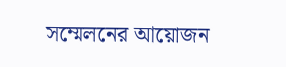সম্মেলনের আয়োজন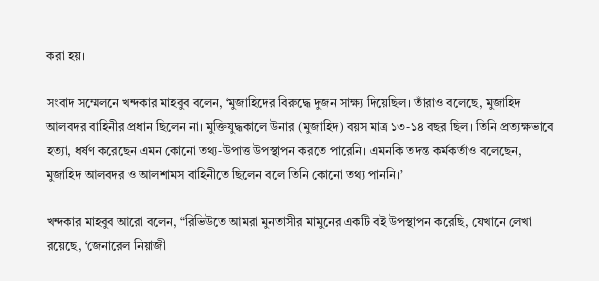করা হয়।

সংবাদ সম্মেলনে খন্দকার মাহবুব বলেন, ‘মুজাহিদের বিরুদ্ধে দুজন সাক্ষ্য দিয়েছিল। তাঁরাও বলেছে, মুজাহিদ আলবদর বাহিনীর প্রধান ছিলেন না। মুক্তিযুদ্ধকালে উনার (মুজাহিদ) বয়স মাত্র ১৩-১৪ বছর ছিল। তিনি প্রত্যক্ষভাবে হত্যা, ধর্ষণ করেছেন এমন কোনো তথ্য-উপাত্ত উপস্থাপন করতে পারেনি। এমনকি তদন্ত কর্মকর্তাও বলেছেন, মুজাহিদ আলবদর ও আলশামস বাহিনীতে ছিলেন বলে তিনি কোনো তথ্য পাননি।’

খন্দকার মাহবুব আরো বলেন, “রিভিউতে আমরা মুনতাসীর মামুনের একটি বই উপস্থাপন করেছি, যেখানে লেখা রয়েছে, ‘জেনারেল নিয়াজী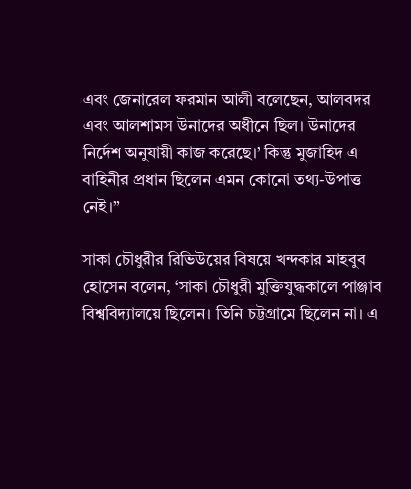এবং জেনারেল ফরমান আলী বলেছেন, আলবদর এবং আলশামস উনাদের অধীনে ছিল। উনাদের নির্দেশ অনুযায়ী কাজ করেছে।’ কিন্তু মুজাহিদ এ বাহিনীর প্রধান ছিলেন এমন কোনো তথ্য-উপাত্ত নেই।”

সাকা চৌধুরীর রিভিউয়ের বিষয়ে খন্দকার মাহবুব হোসেন বলেন, ‘সাকা চৌধুরী মুক্তিযুদ্ধকালে পাঞ্জাব বিশ্ববিদ্যালয়ে ছিলেন। তিনি চট্টগ্রামে ছিলেন না। এ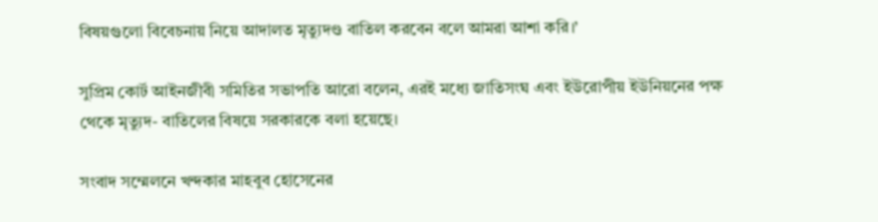বিষয়গুলো বিবেচনায় নিয়ে আদালত মৃত্যুদণ্ড বাতিল করবেন বলে আমরা আশা করি।’

সুপ্রিম কোর্ট আইনজীবী সমিতির সভাপতি আরো বলেন, এরই মধ্যে জাতিসংঘ এবং ইউরোপীয় ইউনিয়নের পক্ষ থেকে মৃত্যুদ- বাতিলের বিষয়ে সরকারকে বলা হয়েছে।

সংবাদ সম্মেলনে খন্দকার মাহবুব হোসেনের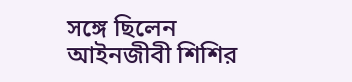সঙ্গে ছিলেন আইনজীবী শিশির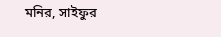মনির, সাইফুর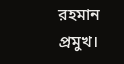রহমান প্রমুখ।